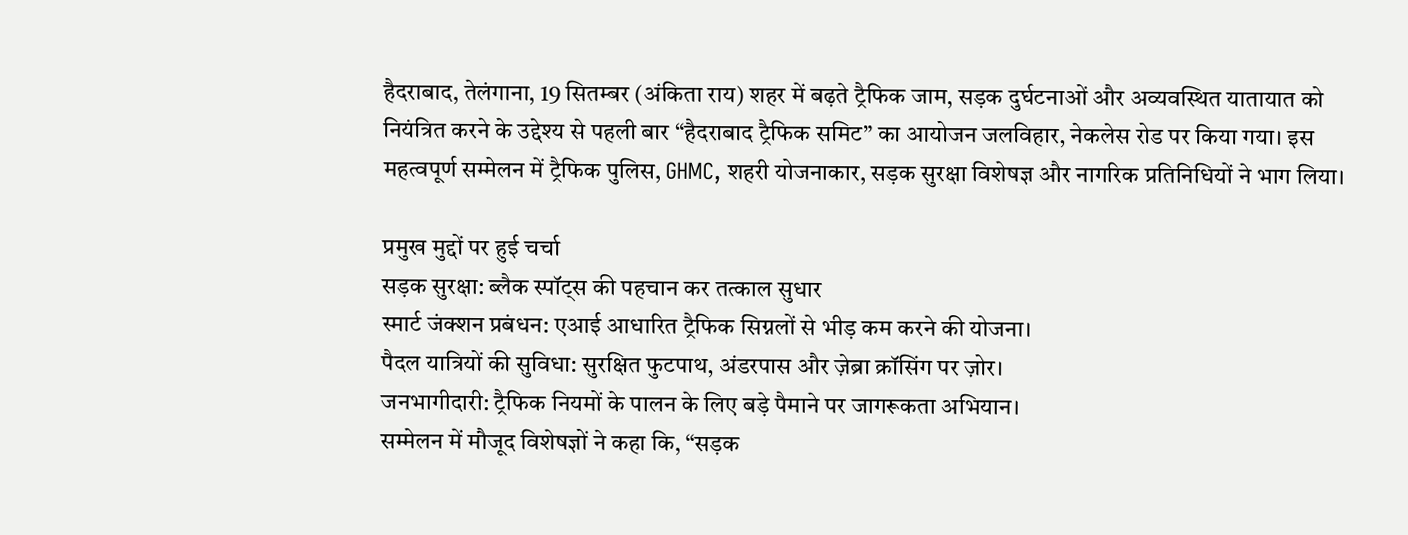हैदराबाद, तेलंगाना, 19 सितम्बर (अंकिता राय) शहर में बढ़ते ट्रैफिक जाम, सड़क दुर्घटनाओं और अव्यवस्थित यातायात को नियंत्रित करने के उद्देश्य से पहली बार “हैदराबाद ट्रैफिक समिट” का आयोजन जलविहार, नेकलेस रोड पर किया गया। इस महत्वपूर्ण सम्मेलन में ट्रैफिक पुलिस, GHMC, शहरी योजनाकार, सड़क सुरक्षा विशेषज्ञ और नागरिक प्रतिनिधियों ने भाग लिया।

प्रमुख मुद्दों पर हुई चर्चा
सड़क सुरक्षा: ब्लैक स्पॉट्स की पहचान कर तत्काल सुधार
स्मार्ट जंक्शन प्रबंधन: एआई आधारित ट्रैफिक सिग्नलों से भीड़ कम करने की योजना।
पैदल यात्रियों की सुविधा: सुरक्षित फुटपाथ, अंडरपास और ज़ेब्रा क्रॉसिंग पर ज़ोर।
जनभागीदारी: ट्रैफिक नियमों के पालन के लिए बड़े पैमाने पर जागरूकता अभियान।
सम्मेलन में मौजूद विशेषज्ञों ने कहा कि, “सड़क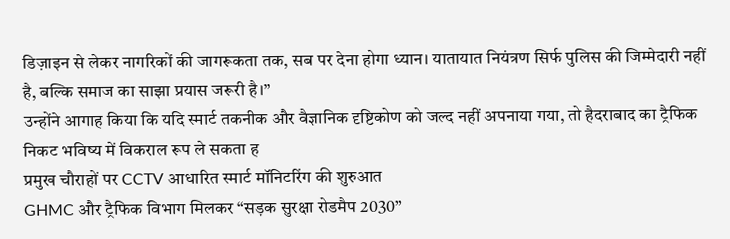डिज़ाइन से लेकर नागरिकों की जागरूकता तक, सब पर देना होगा ध्यान। यातायात नियंत्रण सिर्फ पुलिस की जिम्मेदारी नहीं है, बल्कि समाज का साझा प्रयास जरूरी है।”
उन्होंने आगाह किया कि यदि स्मार्ट तकनीक और वैज्ञानिक दृष्टिकोण को जल्द नहीं अपनाया गया, तो हैदराबाद का ट्रैफिक निकट भविष्य में विकराल रूप ले सकता ह
प्रमुख चौराहों पर CCTV आधारित स्मार्ट मॉनिटरिंग की शुरुआत
GHMC और ट्रैफिक विभाग मिलकर “सड़क सुरक्षा रोडमैप 2030”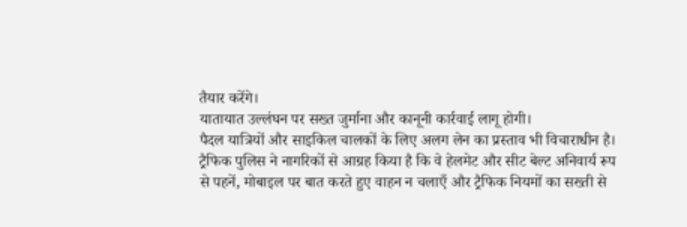तैयार करेंगे।
यातायात उल्लंघन पर सख्त जुर्माना और कानूनी कार्रवाई लागू होगी।
पैदल यात्रियों और साइकिल चालकों के लिए अलग लेन का प्रस्ताव भी विचाराधीन है।
ट्रैफिक पुलिस ने नागरिकों से आग्रह किया है कि वे हेलमेट और सीट बेल्ट अनिवार्य रूप से पहनें, मोबाइल पर बात करते हुए वाहन न चलाएँ और ट्रैफिक नियमों का सख्ती से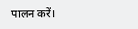पालन करें।